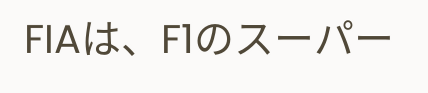FIAは、F1のスーパー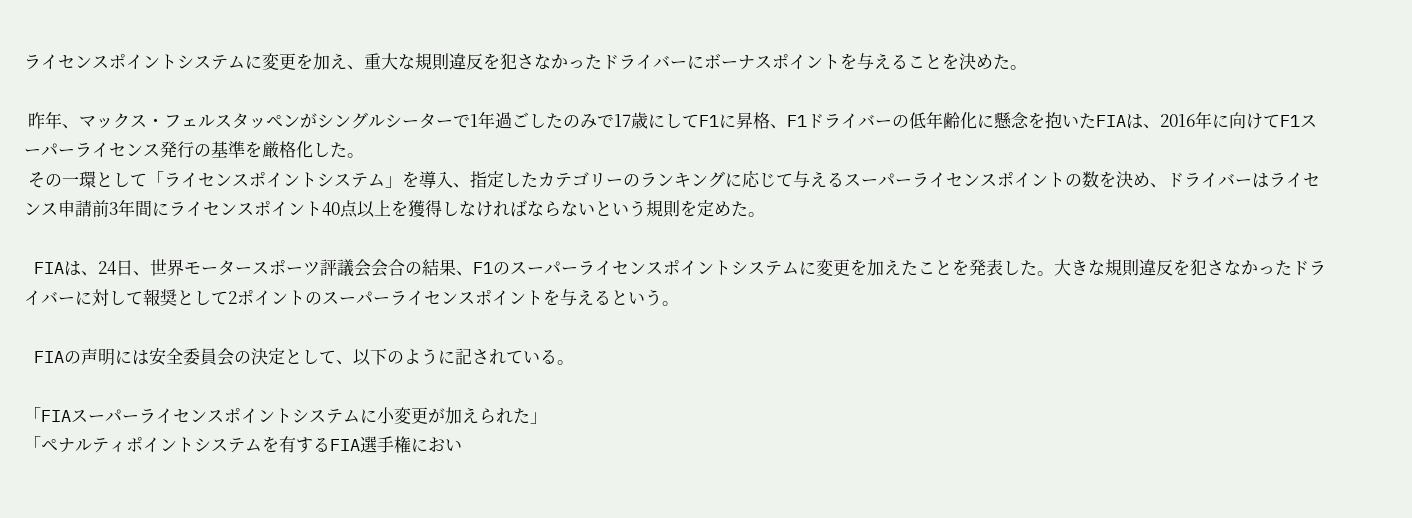ライセンスポイントシステムに変更を加え、重大な規則違反を犯さなかったドライバーにボーナスポイントを与えることを決めた。

 昨年、マックス・フェルスタッペンがシングルシーターで1年過ごしたのみで17歳にしてF1に昇格、F1ドライバーの低年齢化に懸念を抱いたFIAは、2016年に向けてF1スーパーライセンス発行の基準を厳格化した。
 その一環として「ライセンスポイントシステム」を導入、指定したカテゴリーのランキングに応じて与えるスーパーライセンスポイントの数を決め、ドライバーはライセンス申請前3年間にライセンスポイント40点以上を獲得しなければならないという規則を定めた。

 FIAは、24日、世界モータースポーツ評議会会合の結果、F1のスーパーライセンスポイントシステムに変更を加えたことを発表した。大きな規則違反を犯さなかったドライバーに対して報奨として2ポイントのスーパーライセンスポイントを与えるという。

 FIAの声明には安全委員会の決定として、以下のように記されている。

「FIAスーパーライセンスポイントシステムに小変更が加えられた」
「ペナルティポイントシステムを有するFIA選手権におい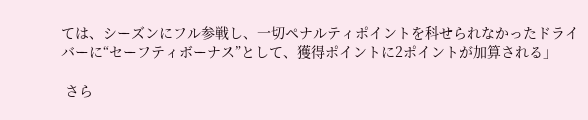ては、シーズンにフル参戦し、一切ペナルティポイントを科せられなかったドライバーに“セーフティボーナス”として、獲得ポイントに2ポイントが加算される」

 さら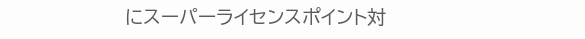にスーパーライセンスポイント対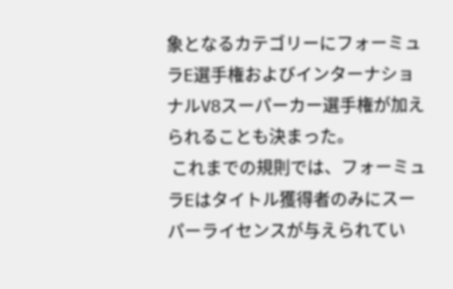象となるカテゴリーにフォーミュラE選手権およびインターナショナルV8スーパーカー選手権が加えられることも決まった。
 これまでの規則では、フォーミュラEはタイトル獲得者のみにスーパーライセンスが与えられてい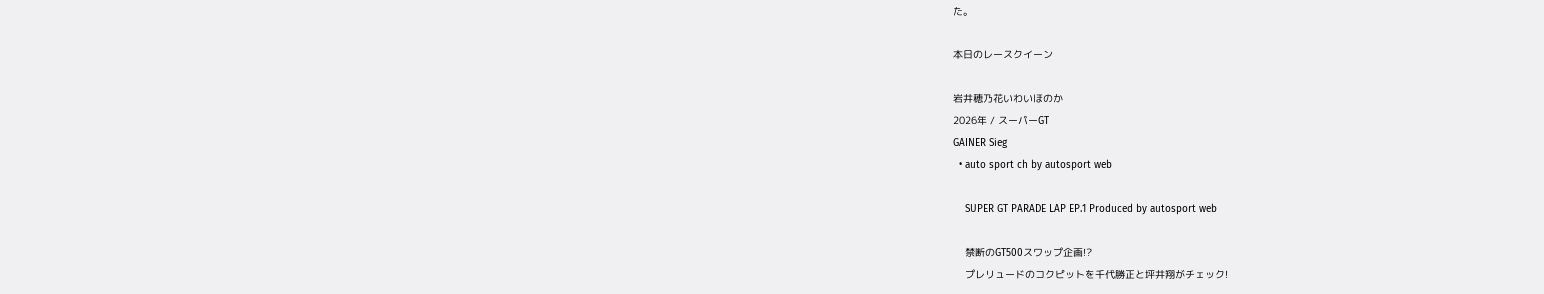た。

本日のレースクイーン

岩井穂乃花いわいほのか
2026年 / スーパーGT
GAINER Sieg
  • auto sport ch by autosport web

    SUPER GT PARADE LAP EP.1 Produced by autosport web

    禁断のGT500スワップ企画!?
    プレリュードのコクピットを千代勝正と坪井翔がチェック!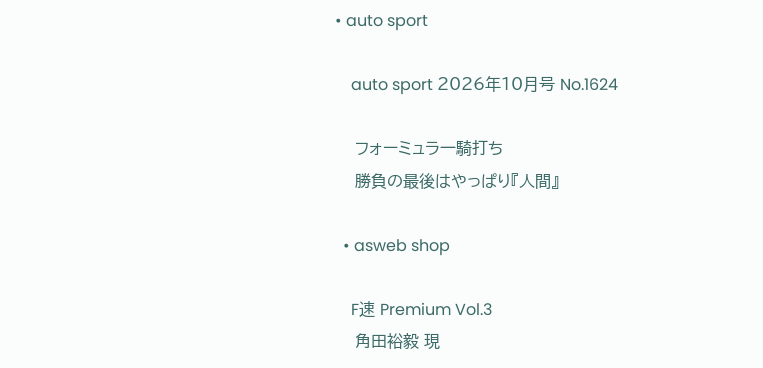• auto sport

    auto sport 2026年10月号 No.1624

    フォーミュラ一騎打ち
    勝負の最後はやっぱり『人間』

  • asweb shop

    F速 Premium Vol.3
    角田裕毅 現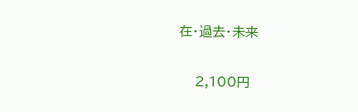在・過去・未来

    2,100円